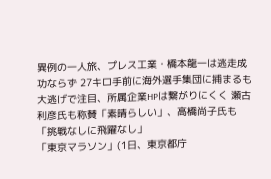異例の一人旅、プレス工業・橋本龍一は逃走成功ならず 27キロ手前に海外選手集団に捕まるも大逃げで注目、所属企業HPは繋がりにくく 瀬古利彦氏も称賛「素晴らしい」、高橋尚子氏も「挑戦なしに飛躍なし」
「東京マラソン」(1日、東京都庁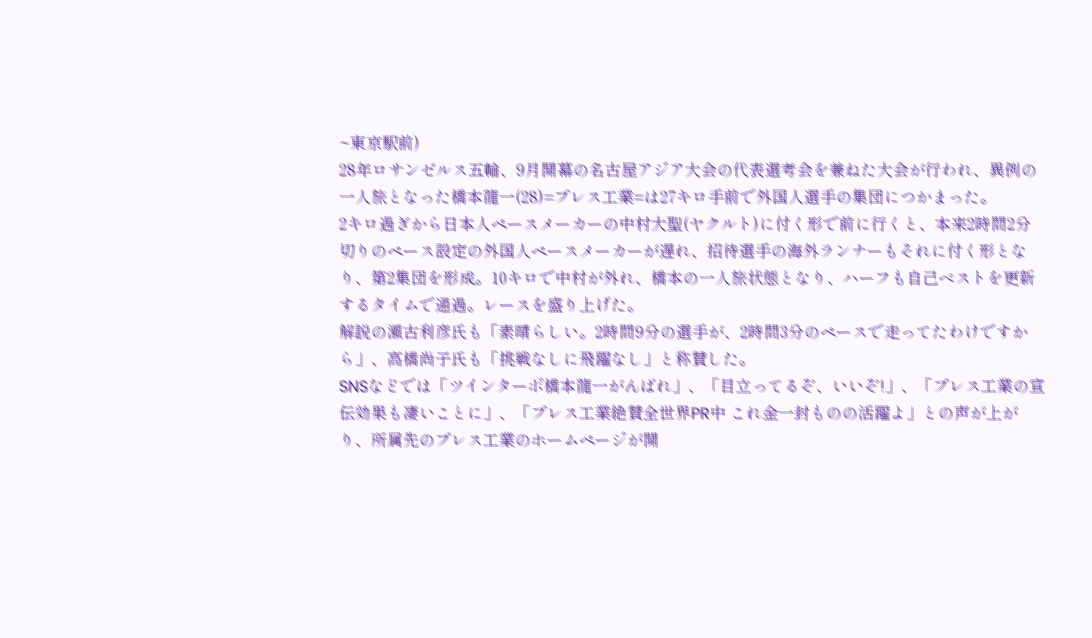~東京駅前)
28年ロサンゼルス五輪、9月開幕の名古屋アジア大会の代表選考会を兼ねた大会が行われ、異例の一人旅となった橋本龍一(28)=プレス工業=は27キロ手前で外国人選手の集団につかまった。
2キロ過ぎから日本人ペースメーカーの中村大聖(ヤクルト)に付く形で前に行くと、本来2時間2分切りのペース設定の外国人ペースメーカーが遅れ、招待選手の海外ランナーもそれに付く形となり、第2集団を形成。10キロで中村が外れ、橋本の一人旅状態となり、ハーフも自己ベストを更新するタイムで通過。レースを盛り上げた。
解説の瀬古利彦氏も「素晴らしい。2時間9分の選手が、2時間3分のペースで走ってたわけですから」、高橋尚子氏も「挑戦なしに飛躍なし」と称賛した。
SNSなどでは「ツインターボ橋本龍一がんばれ」、「目立ってるぞ、いいぞ!」、「プレス工業の宣伝効果も凄いことに」、「プレス工業絶賛全世界PR中 これ金一封ものの活躍よ」との声が上がり、所属先のプレス工業のホームページが開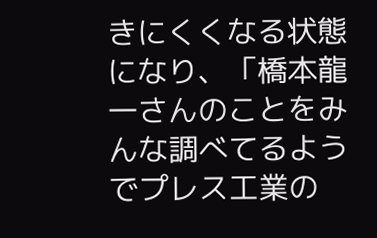きにくくなる状態になり、「橋本龍一さんのことをみんな調べてるようでプレス工業の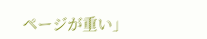ページが重い」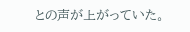との声が上がっていた。